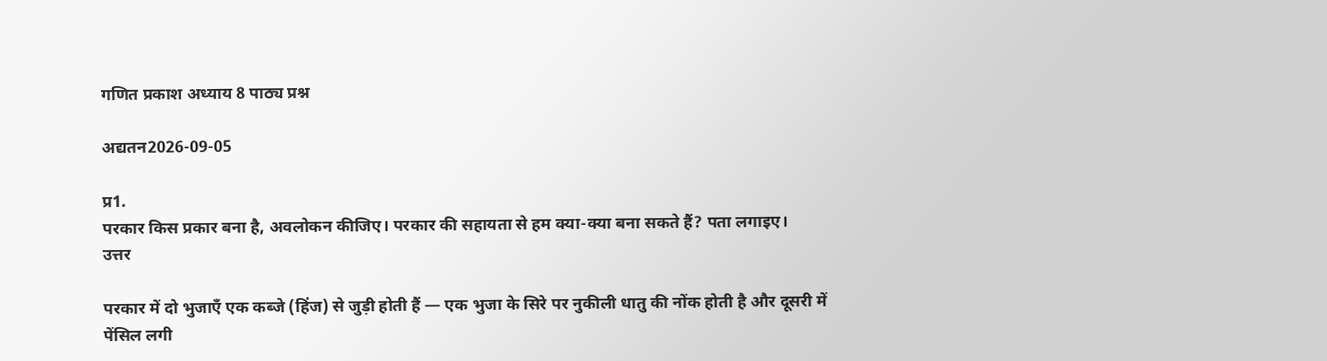गणित प्रकाश अध्याय 8 पाठ्य प्रश्न

अद्यतन2026-09-05

प्र1.
परकार किस प्रकार बना है, अवलोकन कीजिए। परकार की सहायता से हम क्या-क्या बना सकते हैं? पता लगाइए।
उत्तर

परकार में दो भुजाएँ एक कब्जे (हिंज) से जुड़ी होती हैं — एक भुजा के सिरे पर नुकीली धातु की नोंक होती है और दूसरी में पेंसिल लगी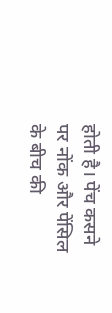होती है। पेंच कसने पर नोंक और पेंसिल के बीच की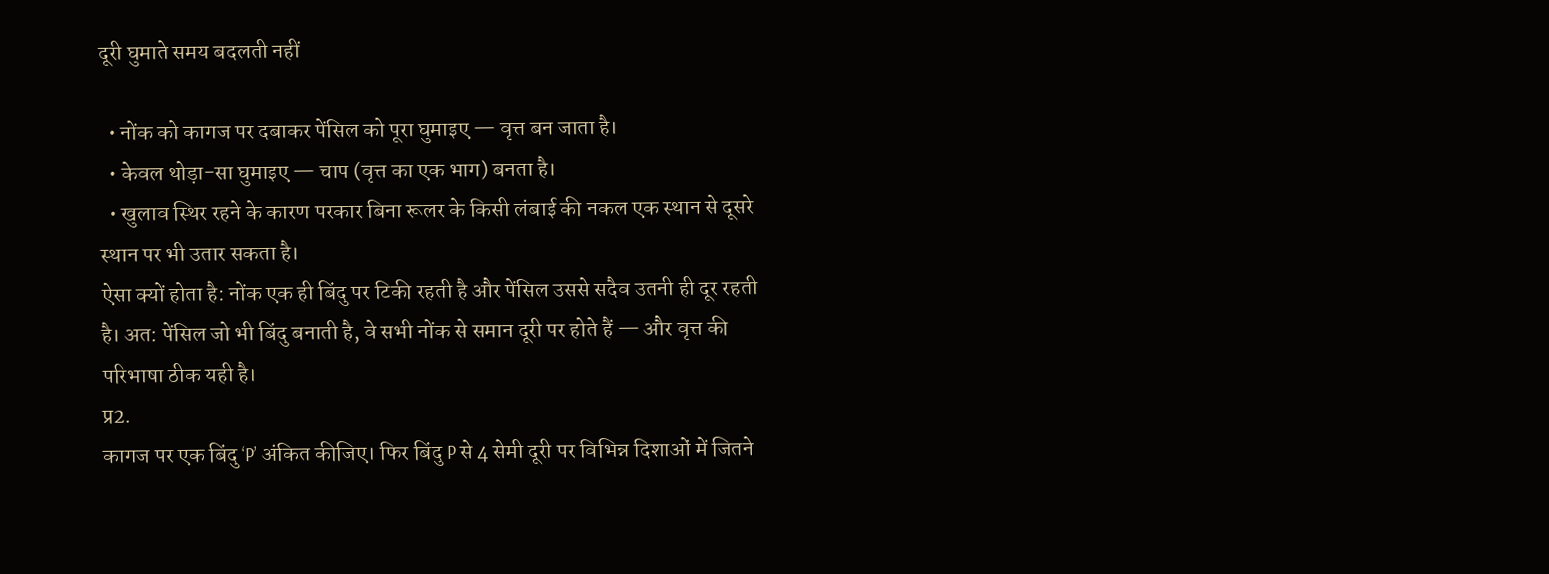दूरी घुमाते समय बदलती नहीं

  • नोंक को कागज पर दबाकर पेंसिल को पूरा घुमाइए — वृत्त बन जाता है।
  • केवल थोड़ा-सा घुमाइए — चाप (वृत्त का एक भाग) बनता है।
  • खुलाव स्थिर रहने के कारण परकार बिना रूलर के किसी लंबाई की नकल एक स्थान से दूसरे स्थान पर भी उतार सकता है।
ऐसा क्यों होता है: नोंक एक ही बिंदु पर टिकी रहती है और पेंसिल उससे सदैव उतनी ही दूर रहती है। अत: पेंसिल जो भी बिंदु बनाती है, वे सभी नोंक से समान दूरी पर होते हैं — और वृत्त की परिभाषा ठीक यही है।
प्र2.
कागज पर एक बिंदु ‘P’ अंकित कीजिए। फिर बिंदु P से 4 सेमी दूरी पर विभिन्न दिशाओं में जितने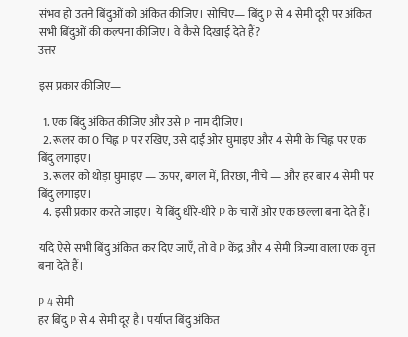संभव हो उतने बिंदुओं को अंकित कीजिए। सोचिए— बिंदु P से 4 सेमी दूरी पर अंकित सभी बिंदुओं की कल्पना कीजिए। वे कैसे दिखाई देते हैं?
उत्तर

इस प्रकार कीजिए—

  1. एक बिंदु अंकित कीजिए और उसे P नाम दीजिए।
  2. रूलर का 0 चिह्न P पर रखिए, उसे दाईं ओर घुमाइए और 4 सेमी के चिह्न पर एक बिंदु लगाइए।
  3. रूलर को थोड़ा घुमाइए — ऊपर, बगल में, तिरछा, नीचे — और हर बार 4 सेमी पर बिंदु लगाइए।
  4. इसी प्रकार करते जाइए। ये बिंदु धीरे-धीरे P के चारों ओर एक छल्ला बना देते हैं।

यदि ऐसे सभी बिंदु अंकित कर दिए जाएँ, तो वे P केंद्र और 4 सेमी त्रिज्या वाला एक वृत्त बना देते हैं।

P 4 सेमी
हर बिंदु P से 4 सेमी दूर है। पर्याप्त बिंदु अंकित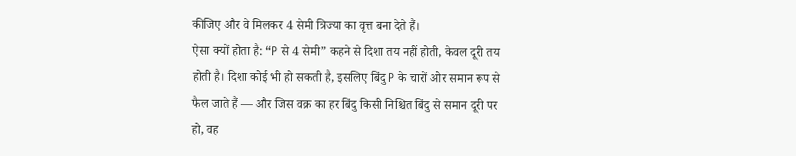कीजिए और वे मिलकर 4 सेमी त्रिज्या का वृत्त बना देते हैं।
ऐसा क्यों होता है: “P से 4 सेमी” कहने से दिशा तय नहीं होती, केवल दूरी तय होती है। दिशा कोई भी हो सकती है, इसलिए बिंदु P के चारों ओर समान रूप से फैल जाते हैं — और जिस वक्र का हर बिंदु किसी निश्चित बिंदु से समान दूरी पर हो, वह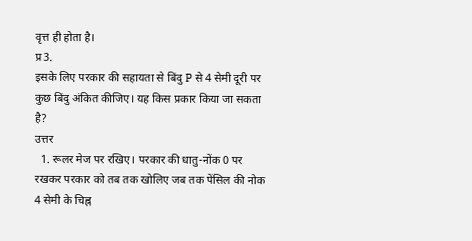वृत्त ही होता है।
प्र3.
इसके लिए परकार की सहायता से बिंदु P से 4 सेमी दूरी पर कुछ बिंदु अंकित कीजिए। यह किस प्रकार किया जा सकता है?
उत्तर
  1. रूलर मेज पर रखिए। परकार की धातु-नोंक 0 पर रखकर परकार को तब तक खोलिए जब तक पेंसिल की नोक 4 सेमी के चिह्न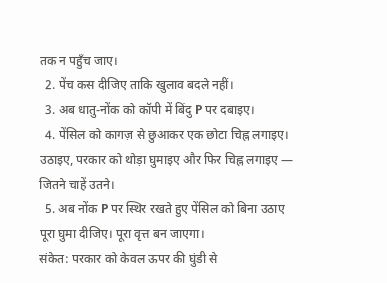तक न पहुँच जाए।
  2. पेंच कस दीजिए ताकि खुलाव बदले नहीं।
  3. अब धातु-नोंक को कॉपी में बिंदु P पर दबाइए।
  4. पेंसिल को कागज़ से छुआकर एक छोटा चिह्न लगाइए। उठाइए, परकार को थोड़ा घुमाइए और फिर चिह्न लगाइए — जितने चाहें उतने।
  5. अब नोंक P पर स्थिर रखते हुए पेंसिल को बिना उठाए पूरा घुमा दीजिए। पूरा वृत्त बन जाएगा।
संकेत: परकार को केवल ऊपर की घुंडी से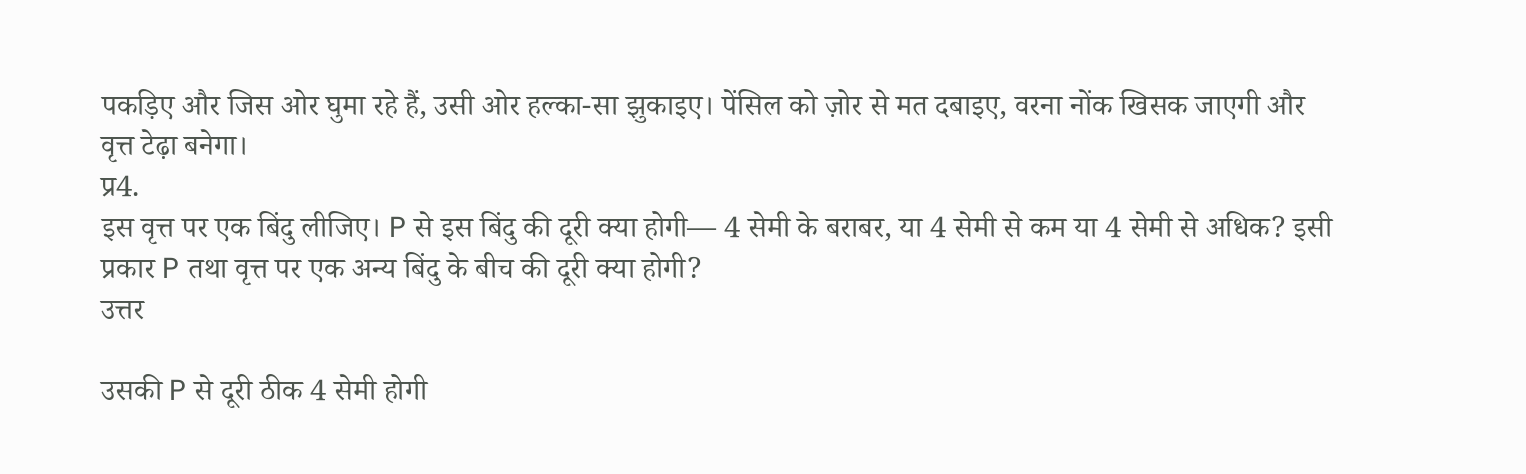पकड़िए और जिस ओर घुमा रहे हैं, उसी ओर हल्का-सा झुकाइए। पेंसिल को ज़ोर से मत दबाइए, वरना नोंक खिसक जाएगी और वृत्त टेढ़ा बनेगा।
प्र4.
इस वृत्त पर एक बिंदु लीजिए। P से इस बिंदु की दूरी क्या होगी— 4 सेमी के बराबर, या 4 सेमी से कम या 4 सेमी से अधिक? इसी प्रकार P तथा वृत्त पर एक अन्य बिंदु के बीच की दूरी क्या होगी?
उत्तर

उसकी P से दूरी ठीक 4 सेमी होगी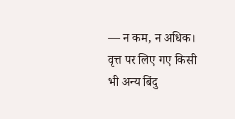— न कम, न अधिक। वृत्त पर लिए गए किसी भी अन्य बिंदु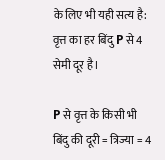के लिए भी यही सत्य है: वृत्त का हर बिंदु P से 4 सेमी दूर है।

P से वृत्त के किसी भी बिंदु की दूरी = त्रिज्या = 4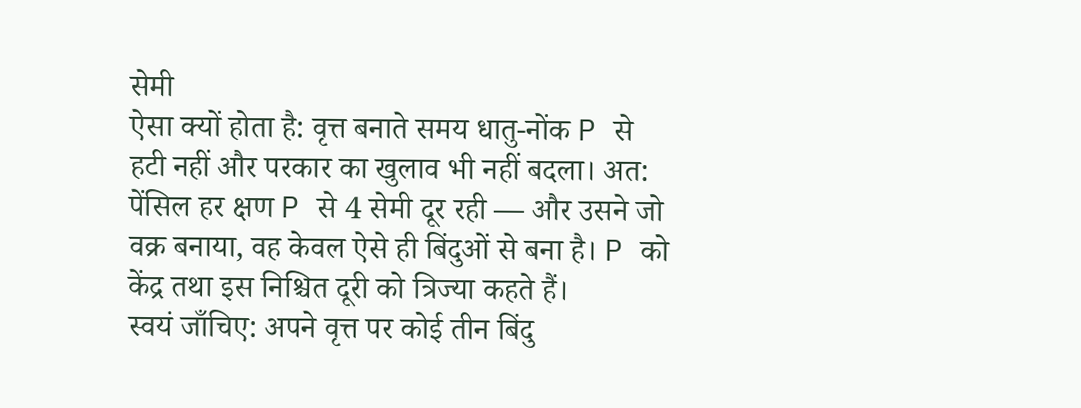सेमी
ऐसा क्यों होता है: वृत्त बनाते समय धातु-नोंक P से हटी नहीं और परकार का खुलाव भी नहीं बदला। अत: पेंसिल हर क्षण P से 4 सेमी दूर रही — और उसने जो वक्र बनाया, वह केवल ऐसे ही बिंदुओं से बना है। P को केंद्र तथा इस निश्चित दूरी को त्रिज्या कहते हैं।
स्वयं जाँचिए: अपने वृत्त पर कोई तीन बिंदु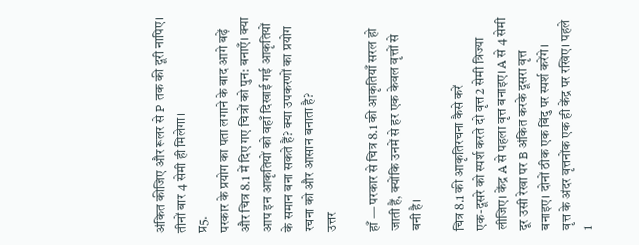अंकित कीजिए और रूलर से P तक की दूरी नापिए। तीनों बार 4 सेमी ही मिलेगा।
प्र5.
परकार के प्रयोग का पता लगाने के बाद आगे बढ़ें और चित्र 8.1 में दिए गए चित्रों को पुन: बनाएँ। क्या आप इन आकृतियों को वहाँ दिखाई गई आकृतियों के समान बना सकते हैं? क्या उपकरणों का प्रयोग रचना को और आसान बनाता है?
उत्तर

हाँ — परकार से चित्र 8.1 की आकृतियाँ सरल हो जाती हैं, क्योंकि उनमें से हर एक केवल वृत्तों से बनी है।

चित्र 8.1 की आकृतिरचना कैसे करें
एक-दूसरे को स्पर्श करते दो वृत्त2 सेमी त्रिज्या लीजिए। केंद्र A से पहला वृत्त बनाइए। A से 4 सेमी दूर उसी रेखा पर B अंकित करके दूसरा वृत्त बनाइए। दोनों ठीक एक बिंदु पर स्पर्श करेंगे।
वृत्त के अंदर वृत्तनोंक एक ही केंद्र पर रखिए। पहले 1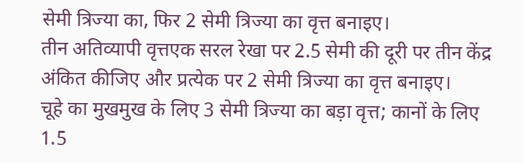सेमी त्रिज्या का, फिर 2 सेमी त्रिज्या का वृत्त बनाइए।
तीन अतिव्यापी वृत्तएक सरल रेखा पर 2.5 सेमी की दूरी पर तीन केंद्र अंकित कीजिए और प्रत्येक पर 2 सेमी त्रिज्या का वृत्त बनाइए।
चूहे का मुखमुख के लिए 3 सेमी त्रिज्या का बड़ा वृत्त; कानों के लिए 1.5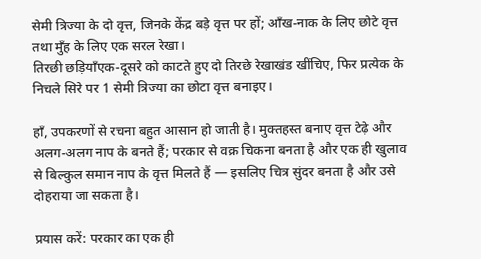सेमी त्रिज्या के दो वृत्त, जिनके केंद्र बड़े वृत्त पर हों; आँख-नाक के लिए छोटे वृत्त तथा मुँह के लिए एक सरल रेखा।
तिरछी छड़ियाँएक-दूसरे को काटते हुए दो तिरछे रेखाखंड खींचिए, फिर प्रत्येक के निचले सिरे पर 1 सेमी त्रिज्या का छोटा वृत्त बनाइए।

हाँ, उपकरणों से रचना बहुत आसान हो जाती है। मुक्तहस्त बनाए वृत्त टेढ़े और अलग-अलग नाप के बनते हैं; परकार से वक्र चिकना बनता है और एक ही खुलाव से बिल्कुल समान नाप के वृत्त मिलते हैं — इसलिए चित्र सुंदर बनता है और उसे दोहराया जा सकता है।

प्रयास करें: परकार का एक ही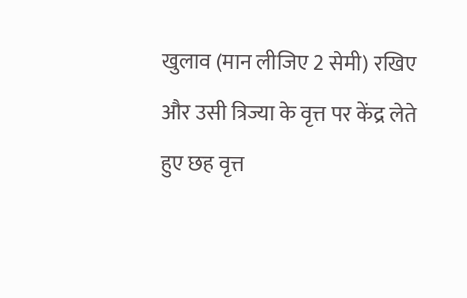खुलाव (मान लीजिए 2 सेमी) रखिए और उसी त्रिज्या के वृत्त पर केंद्र लेते हुए छह वृत्त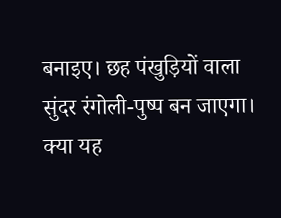बनाइए। छह पंखुड़ियों वाला सुंदर रंगोली-पुष्प बन जाएगा।
क्या यह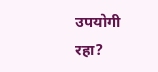उपयोगी रहा?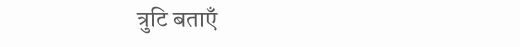त्रुटि बताएँ